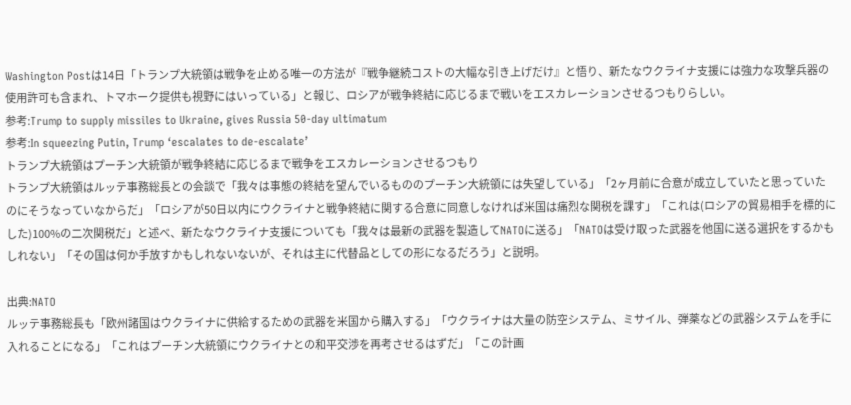Washington Postは14日「トランプ大統領は戦争を止める唯一の方法が『戦争継続コストの大幅な引き上げだけ』と悟り、新たなウクライナ支援には強力な攻撃兵器の使用許可も含まれ、トマホーク提供も視野にはいっている」と報じ、ロシアが戦争終結に応じるまで戦いをエスカレーションさせるつもりらしい。
参考:Trump to supply missiles to Ukraine, gives Russia 50-day ultimatum
参考:In squeezing Putin, Trump ‘escalates to de-escalate’
トランプ大統領はプーチン大統領が戦争終結に応じるまで戦争をエスカレーションさせるつもり
トランプ大統領はルッテ事務総長との会談で「我々は事態の終結を望んでいるもののプーチン大統領には失望している」「2ヶ月前に合意が成立していたと思っていたのにそうなっていなからだ」「ロシアが50日以内にウクライナと戦争終結に関する合意に同意しなければ米国は痛烈な関税を課す」「これは(ロシアの貿易相手を標的にした)100%の二次関税だ」と述べ、新たなウクライナ支援についても「我々は最新の武器を製造してNATOに送る」「NATOは受け取った武器を他国に送る選択をするかもしれない」「その国は何か手放すかもしれないないが、それは主に代替品としての形になるだろう」と説明。

出典:NATO
ルッテ事務総長も「欧州諸国はウクライナに供給するための武器を米国から購入する」「ウクライナは大量の防空システム、ミサイル、弾薬などの武器システムを手に入れることになる」「これはプーチン大統領にウクライナとの和平交渉を再考させるはずだ」「この計画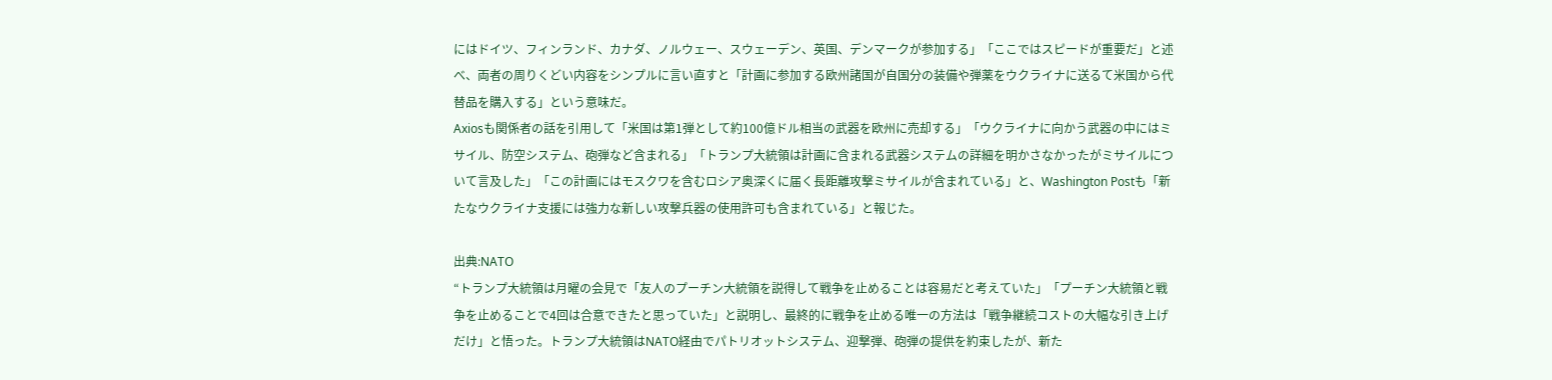にはドイツ、フィンランド、カナダ、ノルウェー、スウェーデン、英国、デンマークが参加する」「ここではスピードが重要だ」と述べ、両者の周りくどい内容をシンプルに言い直すと「計画に参加する欧州諸国が自国分の装備や弾薬をウクライナに送るて米国から代替品を購入する」という意味だ。
Axiosも関係者の話を引用して「米国は第1弾として約100億ドル相当の武器を欧州に売却する」「ウクライナに向かう武器の中にはミサイル、防空システム、砲弾など含まれる」「トランプ大統領は計画に含まれる武器システムの詳細を明かさなかったがミサイルについて言及した」「この計画にはモスクワを含むロシア奥深くに届く長距離攻撃ミサイルが含まれている」と、Washington Postも「新たなウクライナ支援には強力な新しい攻撃兵器の使用許可も含まれている」と報じた。

出典:NATO
“トランプ大統領は月曜の会見で「友人のプーチン大統領を説得して戦争を止めることは容易だと考えていた」「プーチン大統領と戦争を止めることで4回は合意できたと思っていた」と説明し、最終的に戦争を止める唯一の方法は「戦争継続コストの大幅な引き上げだけ」と悟った。トランプ大統領はNATO経由でパトリオットシステム、迎撃弾、砲弾の提供を約束したが、新た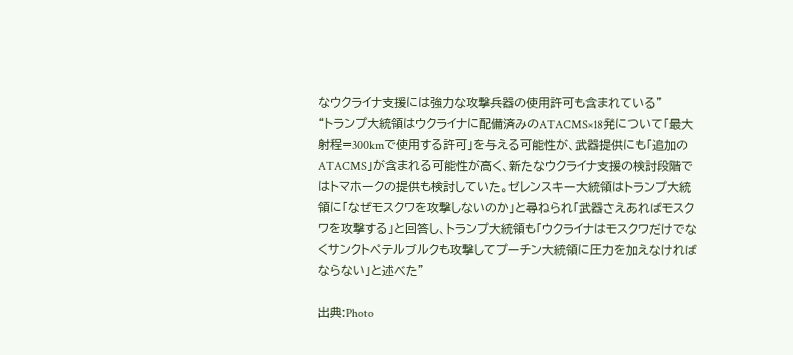なウクライナ支援には強力な攻撃兵器の使用許可も含まれている”
“トランプ大統領はウクライナに配備済みのATACMS×18発について「最大射程=300kmで使用する許可」を与える可能性が、武器提供にも「追加のATACMS」が含まれる可能性が高く、新たなウクライナ支援の検討段階ではトマホークの提供も検討していた。ゼレンスキー大統領はトランプ大統領に「なぜモスクワを攻撃しないのか」と尋ねられ「武器さえあればモスクワを攻撃する」と回答し、トランプ大統領も「ウクライナはモスクワだけでなくサンクトペテルブルクも攻撃してプーチン大統領に圧力を加えなければならない」と述べた”

出典:Photo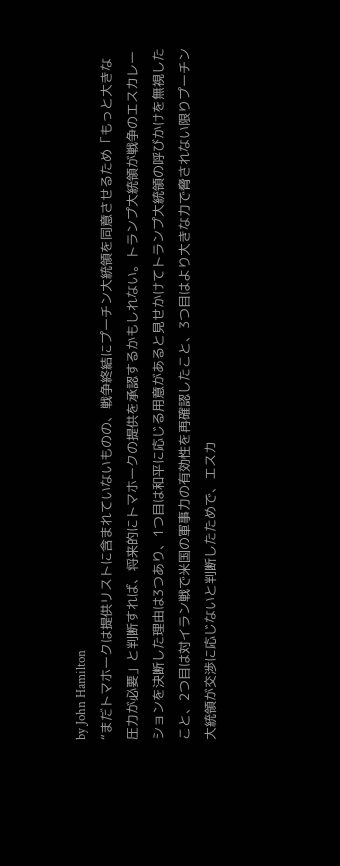by John Hamilton
“まだトマホークは提供リストに含まれていないものの、戦争終結にプーチン大統領を同意させるため「もっと大きな圧力が必要」と判断すれば、将来的にトマホークの提供を承認するかもしれない。トランプ大統領が戦争のエスカレーションを決断した理由は3つあり、1つ目は和平に応じる用意があると見せかけてトランプ大統領の呼びかけを無視したこと、2つ目は対イラン戦で米国の軍事力の有効性を再確認したこと、3つ目はより大きな力で脅されない限りプーチン大統領が交渉に応じないと判断したためで、エスカ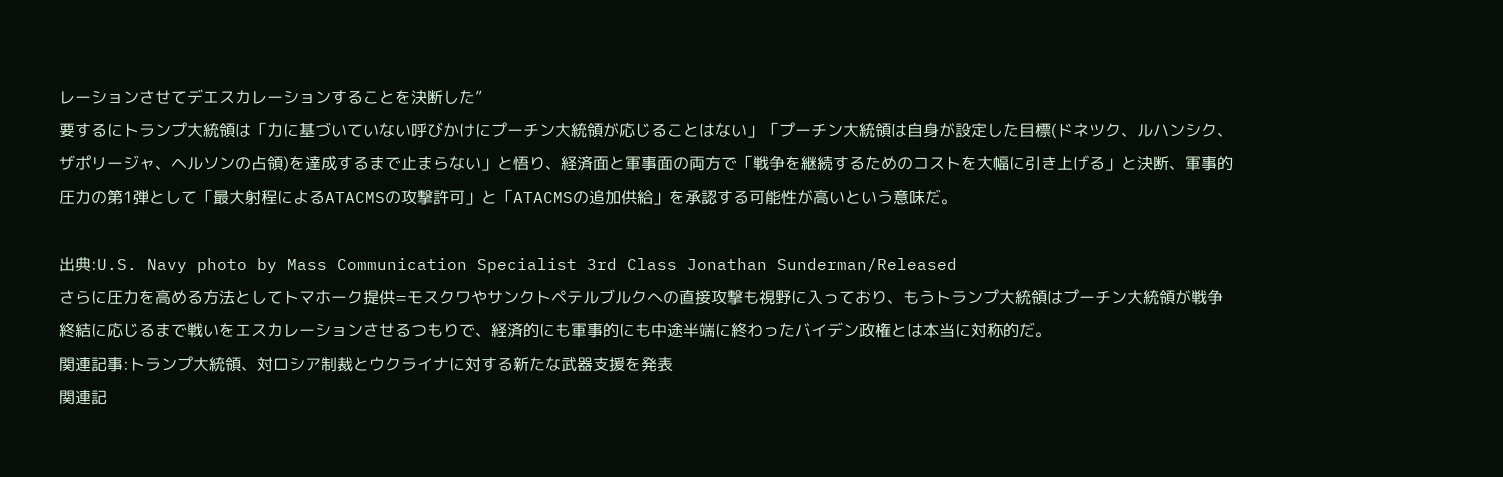レーションさせてデエスカレーションすることを決断した”
要するにトランプ大統領は「力に基づいていない呼びかけにプーチン大統領が応じることはない」「プーチン大統領は自身が設定した目標(ドネツク、ルハンシク、ザポリージャ、ヘルソンの占領)を達成するまで止まらない」と悟り、経済面と軍事面の両方で「戦争を継続するためのコストを大幅に引き上げる」と決断、軍事的圧力の第1弾として「最大射程によるATACMSの攻撃許可」と「ATACMSの追加供給」を承認する可能性が高いという意味だ。

出典:U.S. Navy photo by Mass Communication Specialist 3rd Class Jonathan Sunderman/Released
さらに圧力を高める方法としてトマホーク提供=モスクワやサンクトペテルブルクへの直接攻撃も視野に入っており、もうトランプ大統領はプーチン大統領が戦争終結に応じるまで戦いをエスカレーションさせるつもりで、経済的にも軍事的にも中途半端に終わったバイデン政権とは本当に対称的だ。
関連記事:トランプ大統領、対ロシア制裁とウクライナに対する新たな武器支援を発表
関連記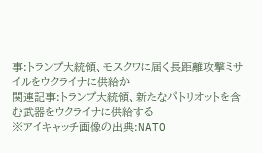事:トランプ大統領、モスクワに届く長距離攻撃ミサイルをウクライナに供給か
関連記事:トランプ大統領、新たなパトリオットを含む武器をウクライナに供給する
※アイキャッチ画像の出典:NATO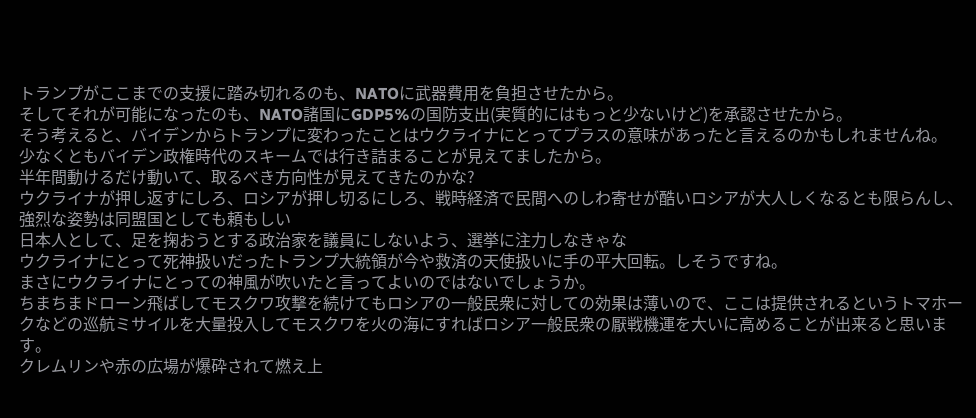トランプがここまでの支援に踏み切れるのも、NATOに武器費用を負担させたから。
そしてそれが可能になったのも、NATO諸国にGDP5%の国防支出(実質的にはもっと少ないけど)を承認させたから。
そう考えると、バイデンからトランプに変わったことはウクライナにとってプラスの意味があったと言えるのかもしれませんね。
少なくともバイデン政権時代のスキームでは行き詰まることが見えてましたから。
半年間動けるだけ動いて、取るべき方向性が見えてきたのかな?
ウクライナが押し返すにしろ、ロシアが押し切るにしろ、戦時経済で民間へのしわ寄せが酷いロシアが大人しくなるとも限らんし、強烈な姿勢は同盟国としても頼もしい
日本人として、足を掬おうとする政治家を議員にしないよう、選挙に注力しなきゃな
ウクライナにとって死神扱いだったトランプ大統領が今や救済の天使扱いに手の平大回転。しそうですね。
まさにウクライナにとっての神風が吹いたと言ってよいのではないでしょうか。
ちまちまドローン飛ばしてモスクワ攻撃を続けてもロシアの一般民衆に対しての効果は薄いので、ここは提供されるというトマホークなどの巡航ミサイルを大量投入してモスクワを火の海にすればロシア一般民衆の厭戦機運を大いに高めることが出来ると思います。
クレムリンや赤の広場が爆砕されて燃え上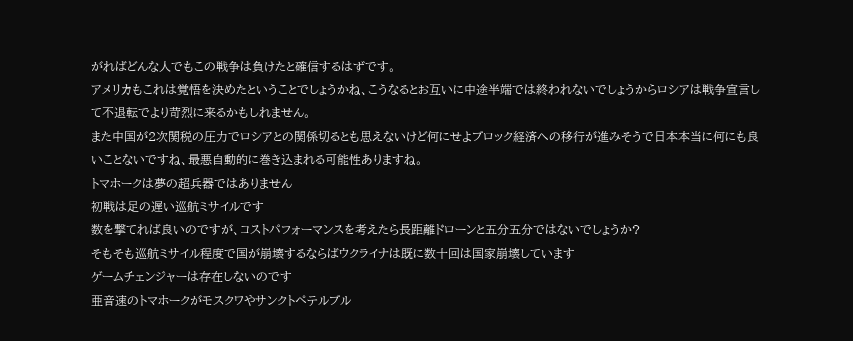がればどんな人でもこの戦争は負けたと確信するはずです。
アメリカもこれは覚悟を決めたということでしょうかね、こうなるとお互いに中途半端では終われないでしょうからロシアは戦争宣言して不退転でより苛烈に来るかもしれません。
また中国が2次関税の圧力でロシアとの関係切るとも思えないけど何にせよブロック経済への移行が進みそうで日本本当に何にも良いことないですね、最悪自動的に巻き込まれる可能性ありますね。
トマホークは夢の超兵器ではありません
初戦は足の遅い巡航ミサイルです
数を撃てれば良いのですが、コストパフォーマンスを考えたら長距離ドローンと五分五分ではないでしょうか?
そもそも巡航ミサイル程度で国が崩壊するならばウクライナは既に数十回は国家崩壊しています
ゲームチェンジャーは存在しないのです
亜音速のトマホークがモスクワやサンクトペテルブル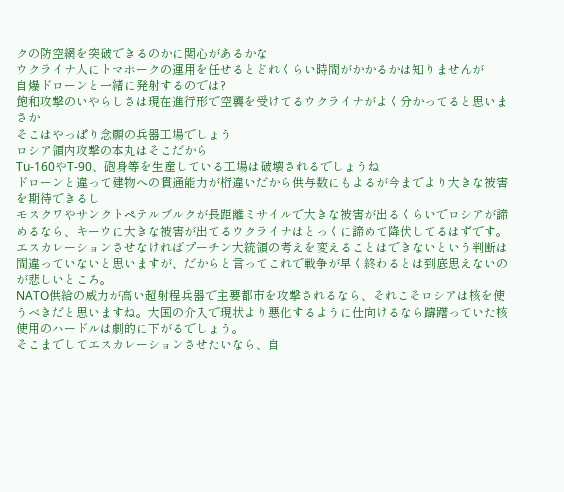クの防空網を突破できるのかに関心があるかな
ウクライナ人にトマホークの運用を任せるとどれくらい時間がかかるかは知りませんが
自爆ドローンと一緒に発射するのでは?
飽和攻撃のいやらしさは現在進行形で空襲を受けてるウクライナがよく分かってると思いまさか
そこはやっぱり念願の兵器工場でしょう
ロシア領内攻撃の本丸はそこだから
Tu-160やT-90、砲身等を生産している工場は破壊されるでしょうね
ドローンと違って建物への貫通能力が桁違いだから供与数にもよるが今までより大きな被害を期待できるし
モスクワやサンクトペテルブルクが長距離ミサイルで大きな被害が出るくらいでロシアが諦めるなら、キーウに大きな被害が出てるウクライナはとっくに諦めて降伏してるはずです。エスカレーションさせなければプーチン大統領の考えを変えることはできないという判断は間違っていないと思いますが、だからと言ってこれで戦争が早く終わるとは到底思えないのが悲しいところ。
NATO供給の威力が高い超射程兵器で主要都市を攻撃されるなら、それこそロシアは核を使うべきだと思いますね。大国の介入で現状より悪化するように仕向けるなら躊躇っていた核使用のハードルは劇的に下がるでしょう。
そこまでしてエスカレーションさせたいなら、自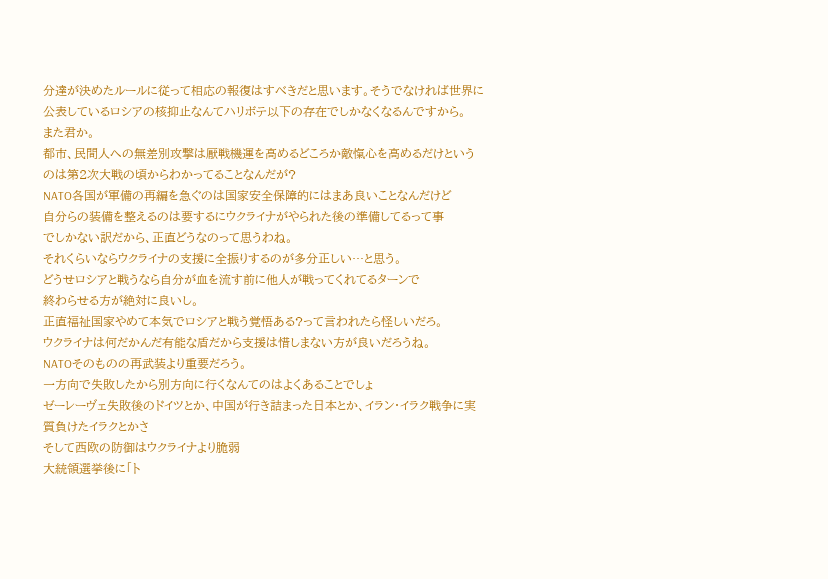分達が決めたルールに従って相応の報復はすべきだと思います。そうでなければ世界に公表しているロシアの核抑止なんてハリボテ以下の存在でしかなくなるんですから。
また君か。
都市、民間人への無差別攻撃は厭戦機運を高めるどころか敵愾心を高めるだけというのは第2次大戦の頃からわかってることなんだが?
NATO各国が軍備の再編を急ぐのは国家安全保障的にはまあ良いことなんだけど
自分らの装備を整えるのは要するにウクライナがやられた後の準備してるって事
でしかない訳だから、正直どうなのって思うわね。
それくらいならウクライナの支援に全振りするのが多分正しい…と思う。
どうせロシアと戦うなら自分が血を流す前に他人が戦ってくれてるターンで
終わらせる方が絶対に良いし。
正直福祉国家やめて本気でロシアと戦う覚悟ある?って言われたら怪しいだろ。
ウクライナは何だかんだ有能な盾だから支援は惜しまない方が良いだろうね。
NATOそのものの再武装より重要だろう。
一方向で失敗したから別方向に行くなんてのはよくあることでしょ
ゼーレーヴェ失敗後のドイツとか、中国が行き詰まった日本とか、イラン・イラク戦争に実質負けたイラクとかさ
そして西欧の防御はウクライナより脆弱
大統領選挙後に「ト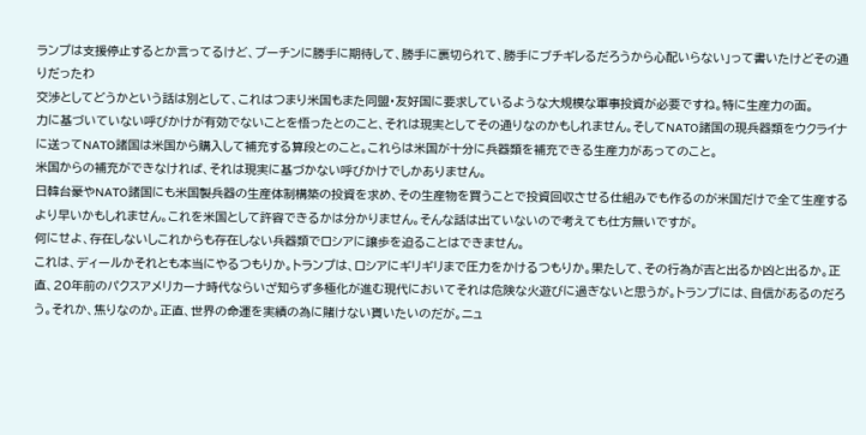ランプは支援停止するとか言ってるけど、プーチンに勝手に期待して、勝手に裏切られて、勝手にブチギレるだろうから心配いらない」って書いたけどその通りだったわ
交渉としてどうかという話は別として、これはつまり米国もまた同盟・友好国に要求しているような大規模な軍事投資が必要ですね。特に生産力の面。
力に基づいていない呼びかけが有効でないことを悟ったとのこと、それは現実としてその通りなのかもしれません。そしてNATO諸国の現兵器類をウクライナに送ってNATO諸国は米国から購入して補充する算段とのこと。これらは米国が十分に兵器類を補充できる生産力があってのこと。
米国からの補充ができなければ、それは現実に基づかない呼びかけでしかありません。
日韓台豪やNATO諸国にも米国製兵器の生産体制構築の投資を求め、その生産物を買うことで投資回収させる仕組みでも作るのが米国だけで全て生産するより早いかもしれません。これを米国として許容できるかは分かりません。そんな話は出ていないので考えても仕方無いですが。
何にせよ、存在しないしこれからも存在しない兵器類でロシアに譲歩を迫ることはできません。
これは、ディールかそれとも本当にやるつもりか。トランプは、ロシアにギリギリまで圧力をかけるつもりか。果たして、その行為が吉と出るか凶と出るか。正直、20年前のパクスアメリカーナ時代ならいざ知らず多極化が進む現代においてそれは危険な火遊びに過ぎないと思うが。トランプには、自信があるのだろう。それか、焦りなのか。正直、世界の命運を実績の為に賭けない貰いたいのだが。ニュ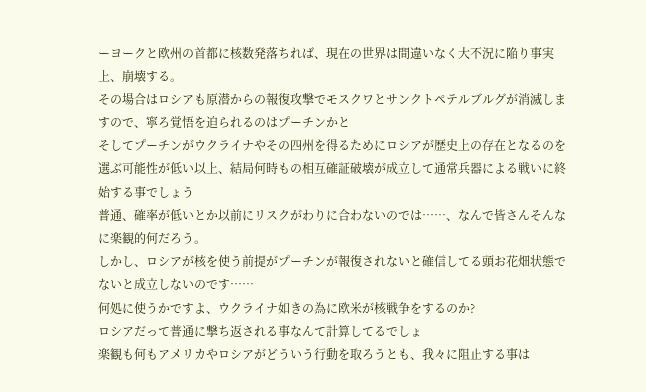ーヨークと欧州の首都に核数発落ちれば、現在の世界は間違いなく大不況に陥り事実上、崩壊する。
その場合はロシアも原潜からの報復攻撃でモスクワとサンクトペテルブルグが消滅しますので、寧ろ覚悟を迫られるのはプーチンかと
そしてプーチンがウクライナやその四州を得るためにロシアが歴史上の存在となるのを選ぶ可能性が低い以上、結局何時もの相互確証破壊が成立して通常兵器による戦いに終始する事でしょう
普通、確率が低いとか以前にリスクがわりに合わないのでは……、なんで皆さんそんなに楽観的何だろう。
しかし、ロシアが核を使う前提がプーチンが報復されないと確信してる頭お花畑状態でないと成立しないのです……
何処に使うかですよ、ウクライナ如きの為に欧米が核戦争をするのか?
ロシアだって普通に撃ち返される事なんて計算してるでしょ
楽観も何もアメリカやロシアがどういう行動を取ろうとも、我々に阻止する事は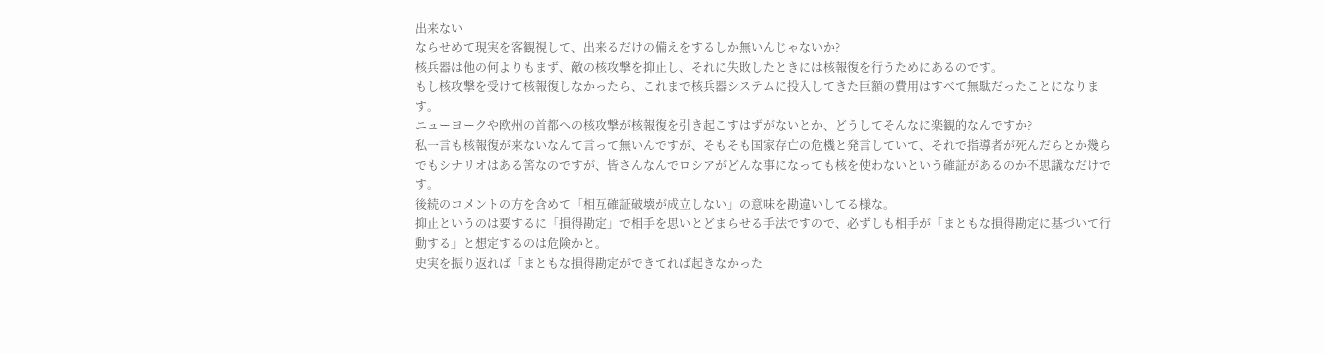出来ない
ならせめて現実を客観視して、出来るだけの備えをするしか無いんじゃないか?
核兵器は他の何よりもまず、敵の核攻撃を抑止し、それに失敗したときには核報復を行うためにあるのです。
もし核攻撃を受けて核報復しなかったら、これまで核兵器システムに投入してきた巨額の費用はすべて無駄だったことになります。
ニューヨークや欧州の首都への核攻撃が核報復を引き起こすはずがないとか、どうしてそんなに楽観的なんですか?
私一言も核報復が来ないなんて言って無いんですが、そもそも国家存亡の危機と発言していて、それで指導者が死んだらとか幾らでもシナリオはある筈なのですが、皆さんなんでロシアがどんな事になっても核を使わないという確証があるのか不思議なだけです。
後続のコメントの方を含めて「相互確証破壊が成立しない」の意味を勘違いしてる様な。
抑止というのは要するに「損得勘定」で相手を思いとどまらせる手法ですので、必ずしも相手が「まともな損得勘定に基づいて行動する」と想定するのは危険かと。
史実を振り返れば「まともな損得勘定ができてれば起きなかった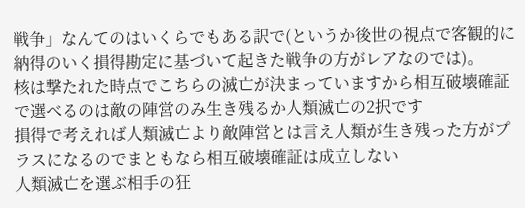戦争」なんてのはいくらでもある訳で(というか後世の視点で客観的に納得のいく損得勘定に基づいて起きた戦争の方がレアなのでは)。
核は撃たれた時点でこちらの滅亡が決まっていますから相互破壊確証で選べるのは敵の陣営のみ生き残るか人類滅亡の2択です
損得で考えれば人類滅亡より敵陣営とは言え人類が生き残った方がプラスになるのでまともなら相互破壊確証は成立しない
人類滅亡を選ぶ相手の狂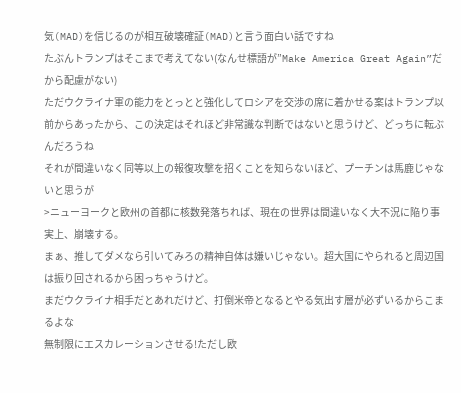気(MAD)を信じるのが相互破壊確証(MAD)と言う面白い話ですね
たぶんトランプはそこまで考えてない(なんせ標語が”Make America Great Again”だから配慮がない)
ただウクライナ軍の能力をとっとと強化してロシアを交渉の席に着かせる案はトランプ以前からあったから、この決定はそれほど非常識な判断ではないと思うけど、どっちに転ぶんだろうね
それが間違いなく同等以上の報復攻撃を招くことを知らないほど、プーチンは馬鹿じゃないと思うが
>ニューヨークと欧州の首都に核数発落ちれば、現在の世界は間違いなく大不況に陥り事実上、崩壊する。
まぁ、推してダメなら引いてみろの精神自体は嫌いじゃない。超大国にやられると周辺国は振り回されるから困っちゃうけど。
まだウクライナ相手だとあれだけど、打倒米帝となるとやる気出す層が必ずいるからこまるよな
無制限にエスカレーションさせる!ただし欧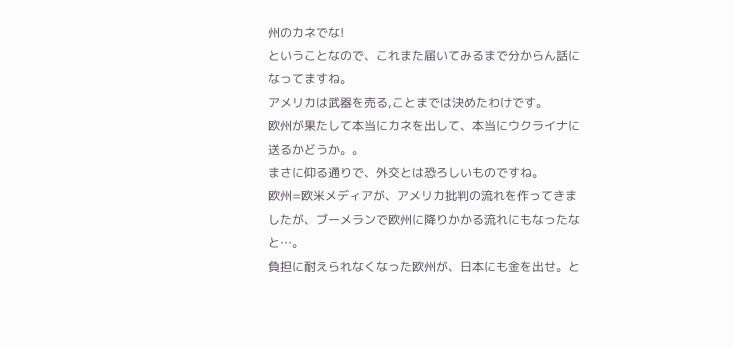州のカネでな!
ということなので、これまた届いてみるまで分からん話になってますね。
アメリカは武器を売る,ことまでは決めたわけです。
欧州が果たして本当にカネを出して、本当にウクライナに送るかどうか。。
まさに仰る通りで、外交とは恐ろしいものですね。
欧州=欧米メディアが、アメリカ批判の流れを作ってきましたが、ブーメランで欧州に降りかかる流れにもなったなと…。
負担に耐えられなくなった欧州が、日本にも金を出せ。と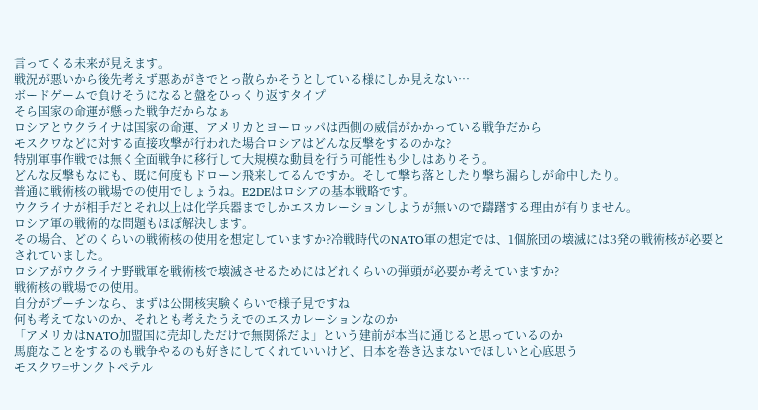言ってくる未来が見えます。
戦況が悪いから後先考えず悪あがきでとっ散らかそうとしている様にしか見えない…
ボードゲームで負けそうになると盤をひっくり返すタイプ
そら国家の命運が懸った戦争だからなぁ
ロシアとウクライナは国家の命運、アメリカとヨーロッパは西側の威信がかかっている戦争だから
モスクワなどに対する直接攻撃が行われた場合ロシアはどんな反撃をするのかな?
特別軍事作戦では無く全面戦争に移行して大規模な動員を行う可能性も少しはありそう。
どんな反撃もなにも、既に何度もドローン飛来してるんですか。そして撃ち落としたり撃ち漏らしが命中したり。
普通に戦術核の戦場での使用でしょうね。E2DEはロシアの基本戦略です。
ウクライナが相手だとそれ以上は化学兵器までしかエスカレーションしようが無いので躊躇する理由が有りません。
ロシア軍の戦術的な問題もほぼ解決します。
その場合、どのくらいの戦術核の使用を想定していますか?冷戦時代のNATO軍の想定では、1個旅団の壊滅には3発の戦術核が必要とされていました。
ロシアがウクライナ野戦軍を戦術核で壊滅させるためにはどれくらいの弾頭が必要か考えていますか?
戦術核の戦場での使用。
自分がプーチンなら、まずは公開核実験くらいで様子見ですね
何も考えてないのか、それとも考えたうえでのエスカレーションなのか
「アメリカはNATO加盟国に売却しただけで無関係だよ」という建前が本当に通じると思っているのか
馬鹿なことをするのも戦争やるのも好きにしてくれていいけど、日本を巻き込まないでほしいと心底思う
モスクワ=サンクトペテル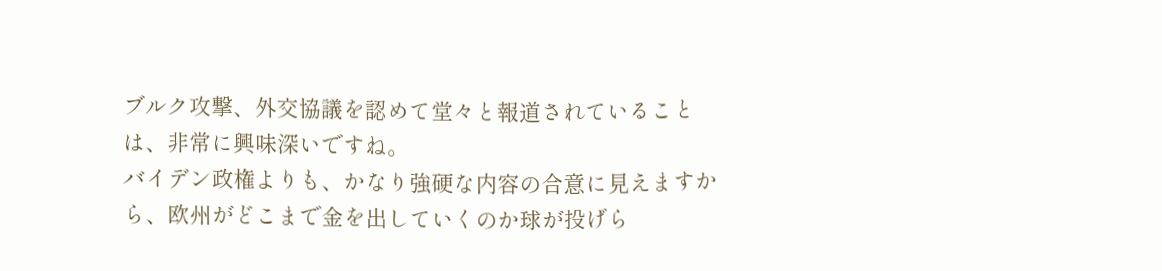ブルク攻撃、外交協議を認めて堂々と報道されていることは、非常に興味深いですね。
バイデン政権よりも、かなり強硬な内容の合意に見えますから、欧州がどこまで金を出していくのか球が投げら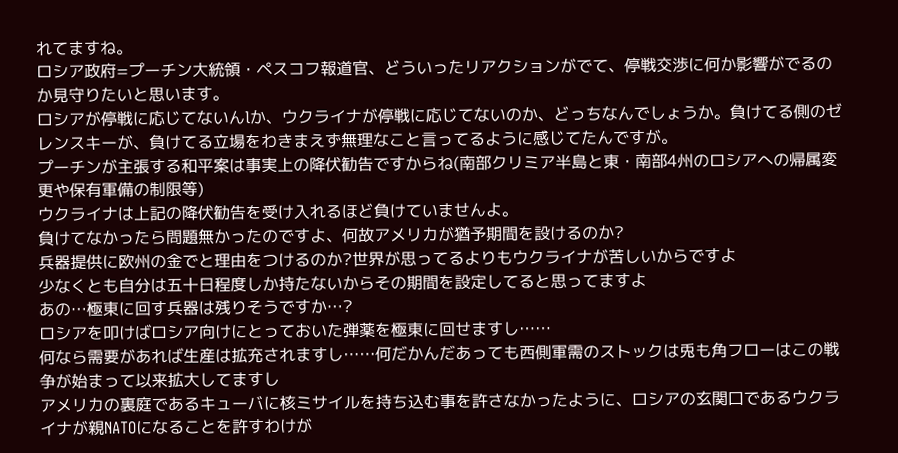れてますね。
ロシア政府=プーチン大統領・ペスコフ報道官、どういったリアクションがでて、停戦交渉に何か影響がでるのか見守りたいと思います。
ロシアが停戦に応じてないんlか、ウクライナが停戦に応じてないのか、どっちなんでしょうか。負けてる側のゼレンスキーが、負けてる立場をわきまえず無理なこと言ってるように感じてたんですが。
プーチンが主張する和平案は事実上の降伏勧告ですからね(南部クリミア半島と東・南部4州のロシアへの帰属変更や保有軍備の制限等)
ウクライナは上記の降伏勧告を受け入れるほど負けていませんよ。
負けてなかったら問題無かったのですよ、何故アメリカが猶予期間を設けるのか?
兵器提供に欧州の金でと理由をつけるのか?世界が思ってるよりもウクライナが苦しいからですよ
少なくとも自分は五十日程度しか持たないからその期間を設定してると思ってますよ
あの…極東に回す兵器は残りそうですか…?
ロシアを叩けばロシア向けにとっておいた弾薬を極東に回せますし……
何なら需要があれば生産は拡充されますし……何だかんだあっても西側軍需のストックは兎も角フローはこの戦争が始まって以来拡大してますし
アメリカの裏庭であるキューバに核ミサイルを持ち込む事を許さなかったように、ロシアの玄関口であるウクライナが親NATOになることを許すわけが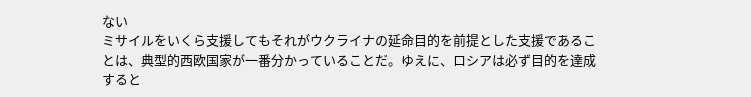ない
ミサイルをいくら支援してもそれがウクライナの延命目的を前提とした支援であることは、典型的西欧国家が一番分かっていることだ。ゆえに、ロシアは必ず目的を達成すると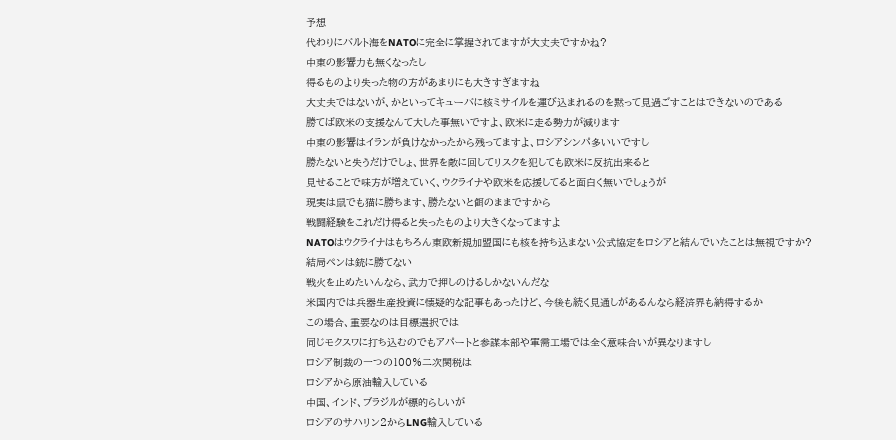予想
代わりにバルト海をNATOに完全に掌握されてますが大丈夫ですかね?
中東の影響力も無くなったし
得るものより失った物の方があまりにも大きすぎますね
大丈夫ではないが、かといってキューバに核ミサイルを運び込まれるのを黙って見過ごすことはできないのである
勝てば欧米の支援なんて大した事無いですよ、欧米に走る勢力が減ります
中東の影響はイランが負けなかったから残ってますよ、ロシアシンパ多いいですし
勝たないと失うだけでしょ、世界を敵に回してリスクを犯しても欧米に反抗出来ると
見せることで味方が増えていく、ウクライナや欧米を応援してると面白く無いでしょうが
現実は鼠でも猫に勝ちます、勝たないと餌のままですから
戦闘経験をこれだけ得ると失ったものより大きくなってますよ
NATOはウクライナはもちろん東欧新規加盟国にも核を持ち込まない公式協定をロシアと結んでいたことは無視ですか?
結局ペンは銃に勝てない
戦火を止めたいんなら、武力で押しのけるしかないんだな
米国内では兵器生産投資に懐疑的な記事もあったけど、今後も続く見通しがあるんなら経済界も納得するか
この場合、重要なのは目標選択では
同じモクスワに打ち込むのでもアパートと参謀本部や軍需工場では全く意味合いが異なりますし
ロシア制裁の一つの100%二次関税は
ロシアから原油輸入している
中国、インド、ブラジルが標的らしいが
ロシアのサハリン2からLNG輸入している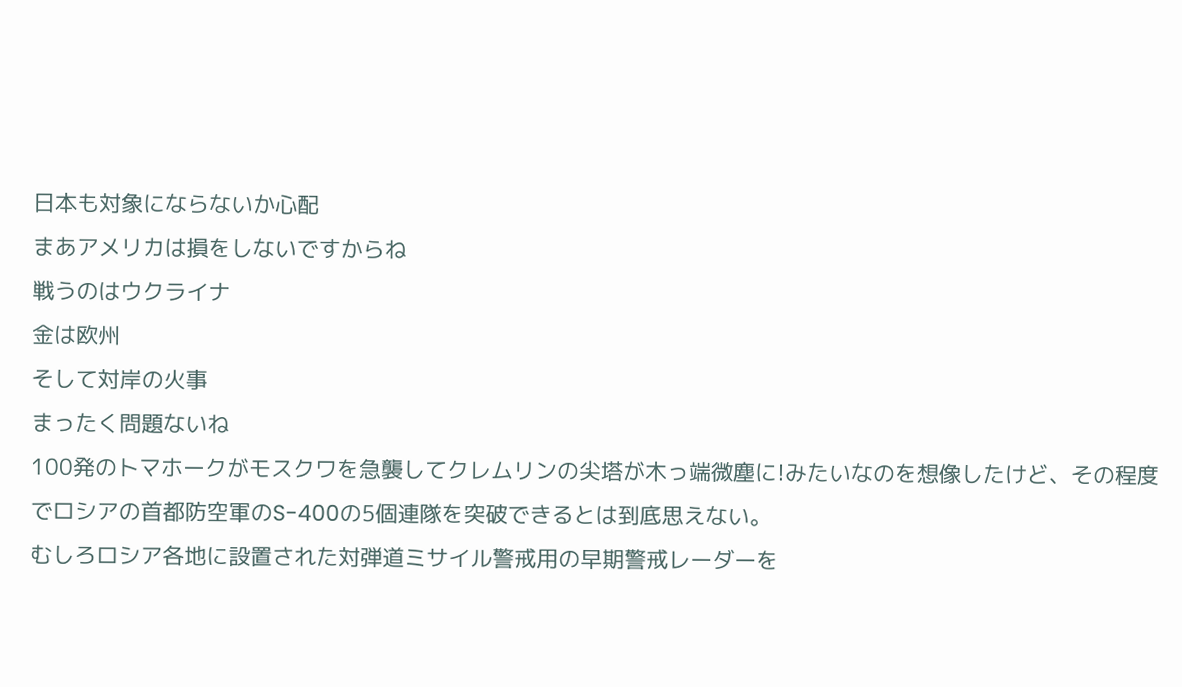日本も対象にならないか心配
まあアメリカは損をしないですからね
戦うのはウクライナ
金は欧州
そして対岸の火事
まったく問題ないね
100発のトマホークがモスクワを急襲してクレムリンの尖塔が木っ端微塵に!みたいなのを想像したけど、その程度でロシアの首都防空軍のS-400の5個連隊を突破できるとは到底思えない。
むしろロシア各地に設置された対弾道ミサイル警戒用の早期警戒レーダーを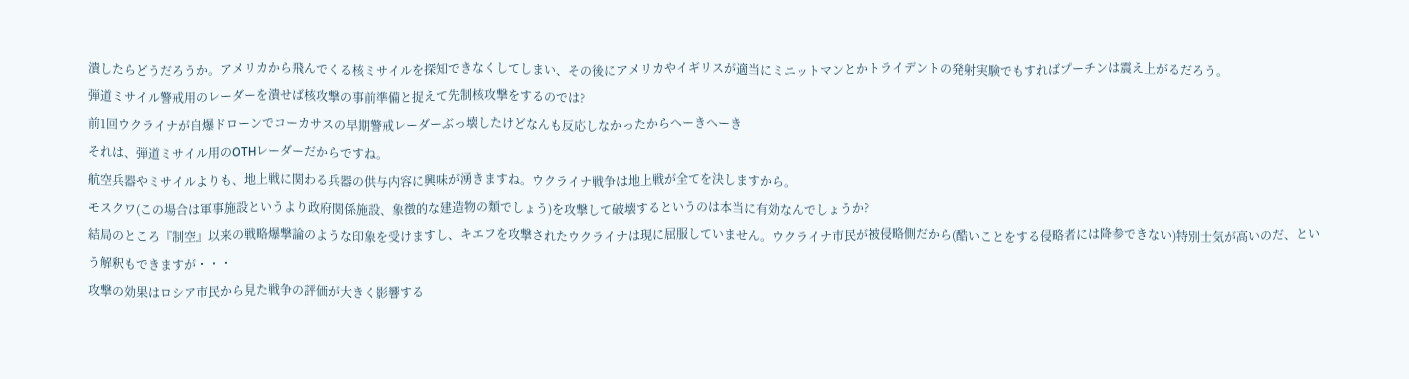潰したらどうだろうか。アメリカから飛んでくる核ミサイルを探知できなくしてしまい、その後にアメリカやイギリスが適当にミニットマンとかトライデントの発射実験でもすればプーチンは震え上がるだろう。
弾道ミサイル警戒用のレーダーを潰せば核攻撃の事前準備と捉えて先制核攻撃をするのでは?
前1回ウクライナが自爆ドローンでコーカサスの早期警戒レーダーぶっ壊したけどなんも反応しなかったからへーきへーき
それは、弾道ミサイル用のOTHレーダーだからですね。
航空兵器やミサイルよりも、地上戦に関わる兵器の供与内容に興味が湧きますね。ウクライナ戦争は地上戦が全てを決しますから。
モスクワ(この場合は軍事施設というより政府関係施設、象徴的な建造物の類でしょう)を攻撃して破壊するというのは本当に有効なんでしょうか?
結局のところ『制空』以来の戦略爆撃論のような印象を受けますし、キエフを攻撃されたウクライナは現に屈服していません。ウクライナ市民が被侵略側だから(酷いことをする侵略者には降参できない)特別士気が高いのだ、という解釈もできますが・・・
攻撃の効果はロシア市民から見た戦争の評価が大きく影響する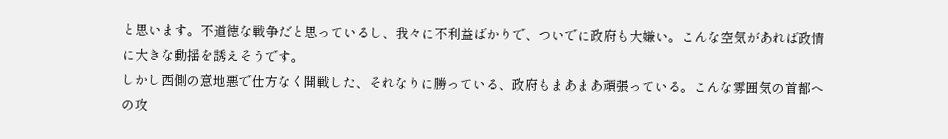と思います。不道徳な戦争だと思っているし、我々に不利益ばかりで、ついでに政府も大嫌い。こんな空気があれば政情に大きな動揺を誘えそうです。
しかし西側の意地悪で仕方なく開戦した、それなりに勝っている、政府もまあまあ頑張っている。こんな雰囲気の首都への攻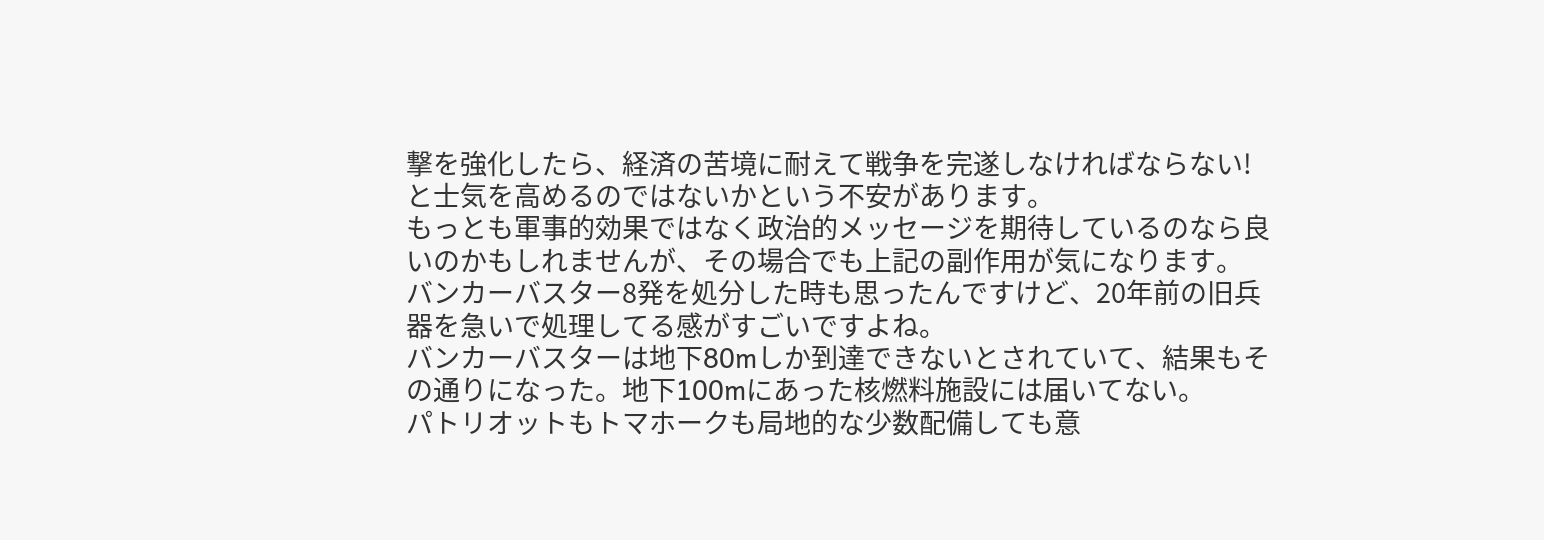撃を強化したら、経済の苦境に耐えて戦争を完遂しなければならない!と士気を高めるのではないかという不安があります。
もっとも軍事的効果ではなく政治的メッセージを期待しているのなら良いのかもしれませんが、その場合でも上記の副作用が気になります。
バンカーバスター8発を処分した時も思ったんですけど、20年前の旧兵器を急いで処理してる感がすごいですよね。
バンカーバスターは地下80mしか到達できないとされていて、結果もその通りになった。地下100mにあった核燃料施設には届いてない。
パトリオットもトマホークも局地的な少数配備しても意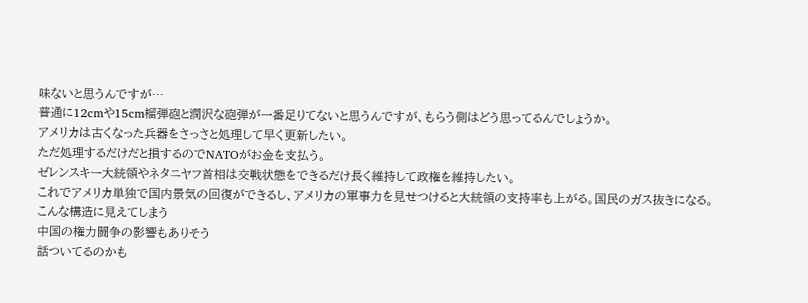味ないと思うんですが…
普通に12cmや15cm榴弾砲と潤沢な砲弾が一番足りてないと思うんですが、もらう側はどう思ってるんでしょうか。
アメリカは古くなった兵器をさっさと処理して早く更新したい。
ただ処理するだけだと損するのでNATOがお金を支払う。
ゼレンスキー大統領やネタニヤフ首相は交戦状態をできるだけ長く維持して政権を維持したい。
これでアメリカ単独で国内景気の回復ができるし、アメリカの軍事力を見せつけると大統領の支持率も上がる。国民のガス抜きになる。
こんな構造に見えてしまう
中国の権力闘争の影響もありそう
話ついてるのかも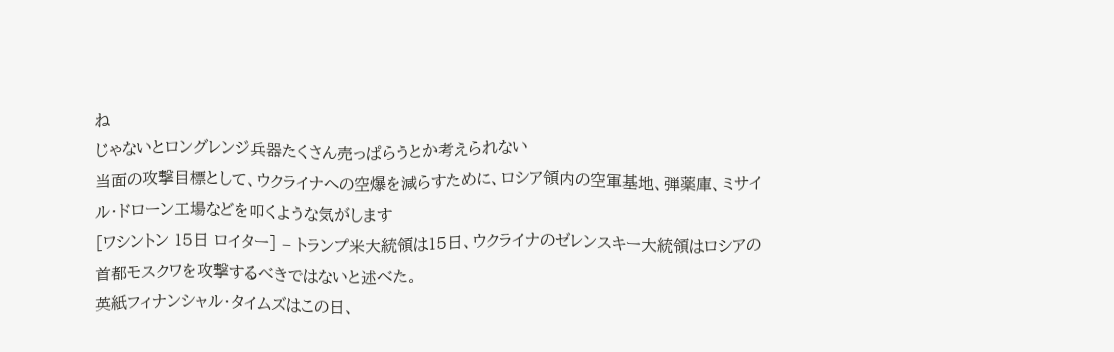ね
じゃないとロングレンジ兵器たくさん売っぱらうとか考えられない
当面の攻撃目標として、ウクライナへの空爆を減らすために、ロシア領内の空軍基地、弾薬庫、ミサイル・ドローン工場などを叩くような気がします
[ワシントン 15日 ロイター] – トランプ米大統領は15日、ウクライナのゼレンスキー大統領はロシアの首都モスクワを攻撃するべきではないと述べた。
英紙フィナンシャル・タイムズはこの日、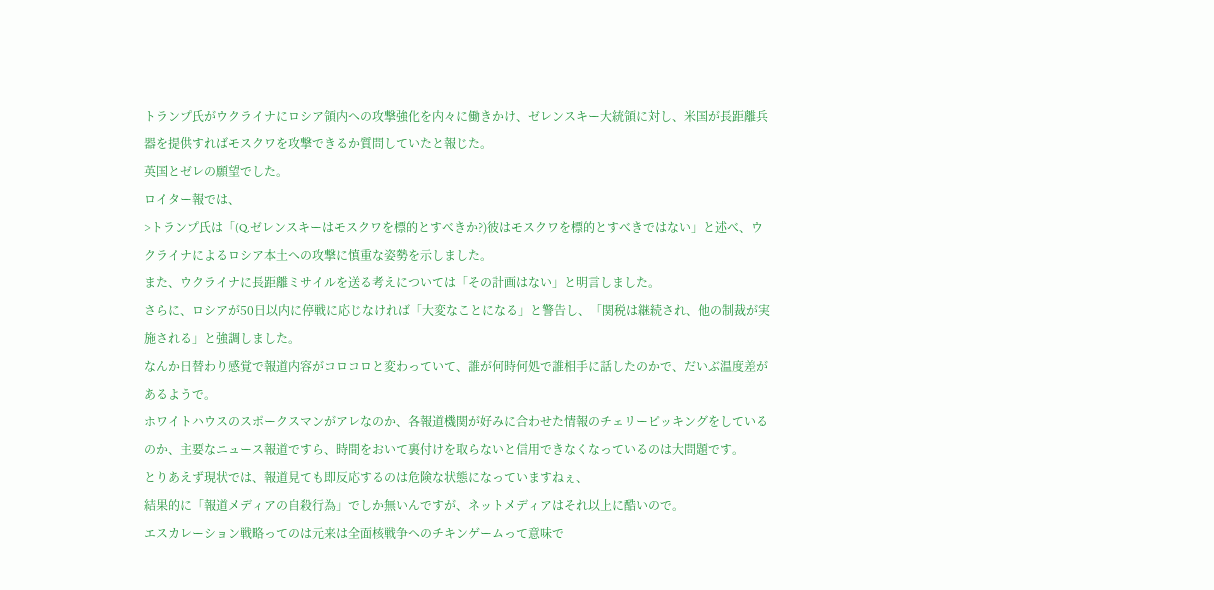トランプ氏がウクライナにロシア領内への攻撃強化を内々に働きかけ、ゼレンスキー大統領に対し、米国が長距離兵器を提供すればモスクワを攻撃できるか質問していたと報じた。
英国とゼレの願望でした。
ロイター報では、
>トランプ氏は「(Q.ゼレンスキーはモスクワを標的とすべきか?)彼はモスクワを標的とすべきではない」と述べ、ウクライナによるロシア本土への攻撃に慎重な姿勢を示しました。
また、ウクライナに長距離ミサイルを送る考えについては「その計画はない」と明言しました。
さらに、ロシアが50日以内に停戦に応じなければ「大変なことになる」と警告し、「関税は継続され、他の制裁が実施される」と強調しました。
なんか日替わり感覚で報道内容がコロコロと変わっていて、誰が何時何処で誰相手に話したのかで、だいぶ温度差があるようで。
ホワイトハウスのスポークスマンがアレなのか、各報道機関が好みに合わせた情報のチェリーピッキングをしているのか、主要なニュース報道ですら、時間をおいて裏付けを取らないと信用できなくなっているのは大問題です。
とりあえず現状では、報道見ても即反応するのは危険な状態になっていますねぇ、
結果的に「報道メディアの自殺行為」でしか無いんですが、ネットメディアはそれ以上に酷いので。
エスカレーション戦略ってのは元来は全面核戦争へのチキンゲームって意味で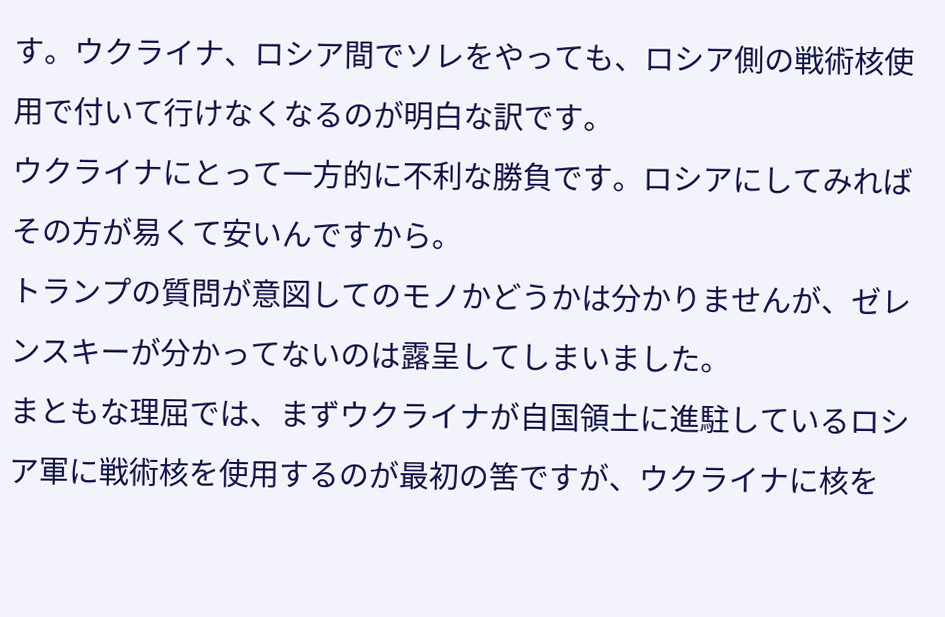す。ウクライナ、ロシア間でソレをやっても、ロシア側の戦術核使用で付いて行けなくなるのが明白な訳です。
ウクライナにとって一方的に不利な勝負です。ロシアにしてみればその方が易くて安いんですから。
トランプの質問が意図してのモノかどうかは分かりませんが、ゼレンスキーが分かってないのは露呈してしまいました。
まともな理屈では、まずウクライナが自国領土に進駐しているロシア軍に戦術核を使用するのが最初の筈ですが、ウクライナに核を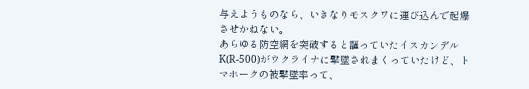与えようものなら、いきなりモスクワに運び込んで起爆させかねない。
あらゆる防空網を突破すると謳っていたイスカンデルK(R-500)がウクライナに撃墜されまくっていたけど、トマホークの被撃墜率って、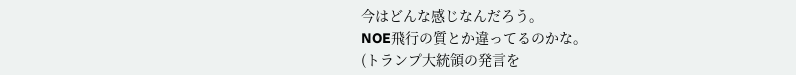今はどんな感じなんだろう。
NOE飛行の質とか違ってるのかな。
(トランプ大統領の発言を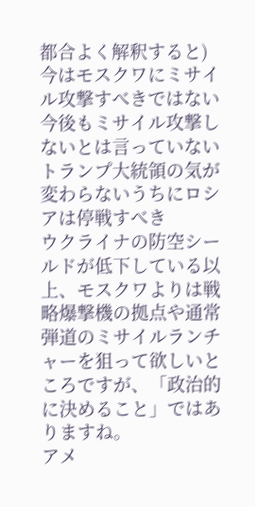都合よく解釈すると)
今はモスクワにミサイル攻撃すべきではない
今後もミサイル攻撃しないとは言っていない
トランプ大統領の気が変わらないうちにロシアは停戦すべき
ウクライナの防空シールドが低下している以上、モスクワよりは戦略爆撃機の拠点や通常弾道のミサイルランチャーを狙って欲しいところですが、「政治的に決めること」ではありますね。
アメ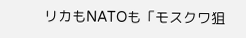リカもNATOも「モスクワ狙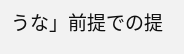うな」前提での提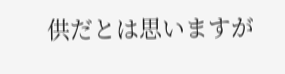供だとは思いますが